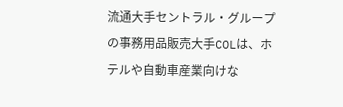流通大手セントラル・グループの事務用品販売大手COLは、ホテルや自動車産業向けな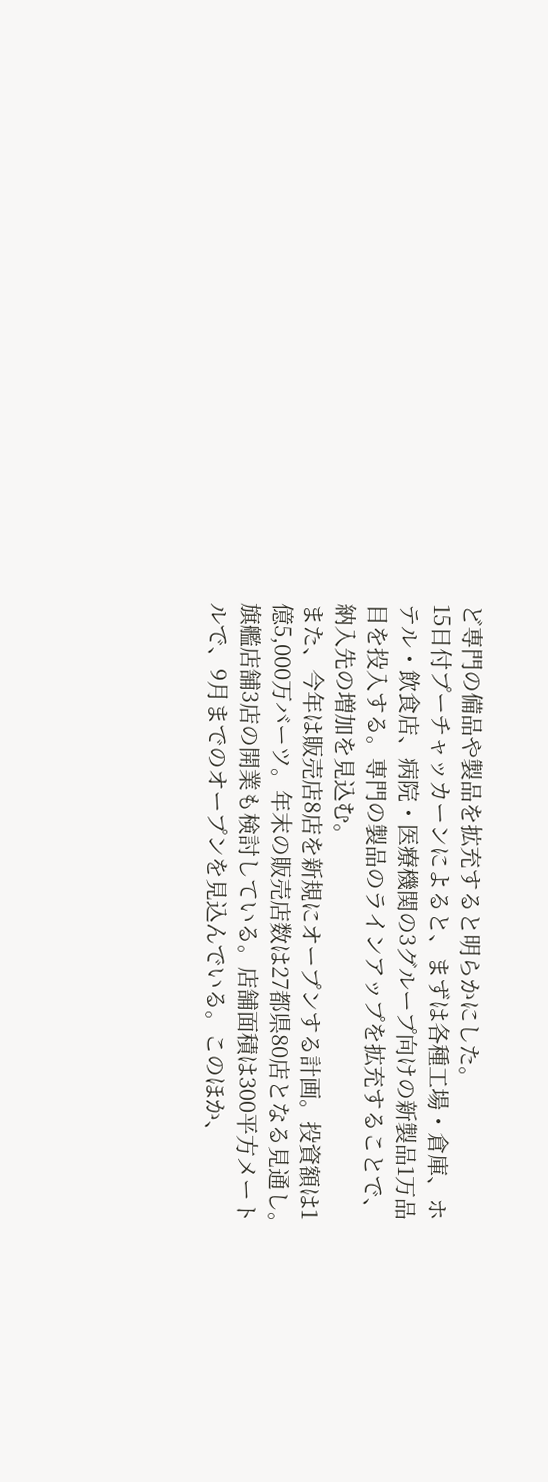ど専門の備品や製品を拡充すると明らかにした。
15日付プーチャッカーンによると、まずは各種工場・倉庫、ホテル・飲食店、病院・医療機関の3グループ向けの新製品1万品目を投入する。専門の製品のラインアップを拡充することで、納入先の増加を見込む。
また、今年は販売店8店を新規にオープンする計画。投資額は1億5,000万バーツ。年末の販売店数は27都県80店となる見通し。旗艦店舗3店の開業も検討している。店舗面積は300平方メートルで、9月までのオープンを見込んでいる。このほか、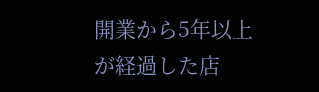開業から5年以上が経過した店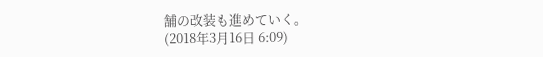舗の改装も進めていく。
(2018年3月16日 6:09)